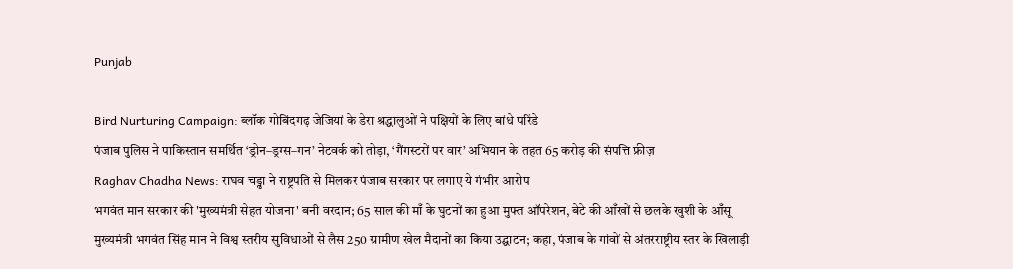Punjab

Bird Nurturing Campaign: ब्लॉक गोबिंदगढ़ जेजियां के डेरा श्रद्धालुओं ने पक्षियों के लिए बांधे परिंडे
पंजाब पुलिस ने पाकिस्तान समर्थित ‘ड्रोन–ड्रग्स–गन’ नेटवर्क को तोड़ा, ‘गैंगस्टरों पर वार’ अभियान के तहत 65 करोड़ की संपत्ति फ्रीज़
Raghav Chadha News: राघव चड्ढा ने राष्ट्रपति से मिलकर पंजाब सरकार पर लगाए ये गंभीर आरोप
भगवंत मान सरकार की 'मुख्यमंत्री सेहत योजना' बनी वरदान; 65 साल की माँ के घुटनों का हुआ मुफ्त ऑपरेशन, बेटे की आँखों से छलके खुशी के आँसू
मुख्यमंत्री भगवंत सिंह मान ने विश्व स्तरीय सुविधाओं से लैस 250 ग्रामीण खेल मैदानों का किया उद्घाटन; कहा, पंजाब के गांवों से अंतरराष्ट्रीय स्तर के खिलाड़ी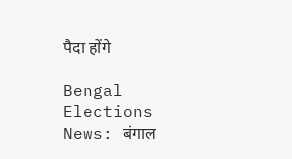पैदा होंगे

Bengal Elections News: बंगाल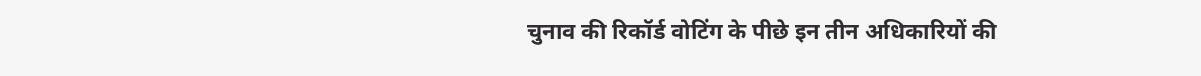चुनाव की रिकॉर्ड वोटिंग के पीछे इन तीन अधिकारियों की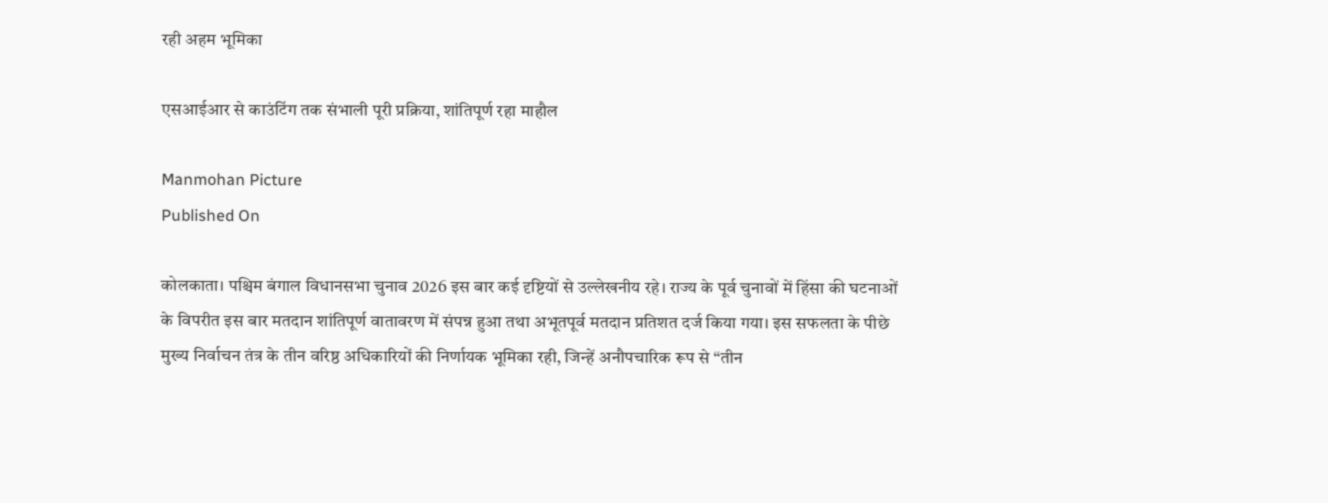रही अहम भूमिका

एसआईआर से काउंटिंग तक संभाली पूरी प्रक्रिया, शांतिपूर्ण रहा माहौल

Manmohan Picture
Published On

कोलकाता। पश्चिम बंगाल विधानसभा चुनाव 2026 इस बार कई दृष्टियों से उल्लेखनीय रहे। राज्य के पूर्व चुनावों में हिंसा की घटनाओं के विपरीत इस बार मतदान शांतिपूर्ण वातावरण में संपन्न हुआ तथा अभूतपूर्व मतदान प्रतिशत दर्ज किया गया। इस सफलता के पीछे मुख्य निर्वाचन तंत्र के तीन वरिष्ठ अधिकारियों की निर्णायक भूमिका रही, जिन्हें अनौपचारिक रूप से “तीन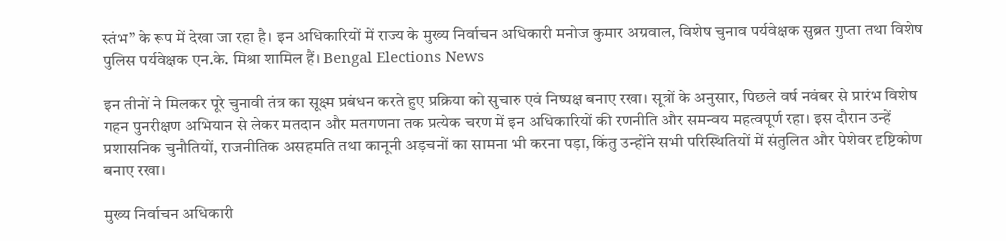स्तंभ” के रूप में देखा जा रहा है। इन अधिकारियों में राज्य के मुख्य निर्वाचन अधिकारी मनोज कुमार अग्रवाल, विशेष चुनाव पर्यवेक्षक सुब्रत गुप्ता तथा विशेष पुलिस पर्यवेक्षक एन.के. मिश्रा शामिल हैं। Bengal Elections News

इन तीनों ने मिलकर पूरे चुनावी तंत्र का सूक्ष्म प्रबंधन करते हुए प्रक्रिया को सुचारु एवं निष्पक्ष बनाए रखा। सूत्रों के अनुसार, पिछले वर्ष नवंबर से प्रारंभ विशेष गहन पुनरीक्षण अभियान से लेकर मतदान और मतगणना तक प्रत्येक चरण में इन अधिकारियों की रणनीति और समन्वय महत्वपूर्ण रहा। इस दौरान उन्हें प्रशासनिक चुनौतियों, राजनीतिक असहमति तथा कानूनी अड़चनों का सामना भी करना पड़ा, किंतु उन्होंने सभी परिस्थितियों में संतुलित और पेशेवर दृष्टिकोण बनाए रखा।

मुख्य निर्वाचन अधिकारी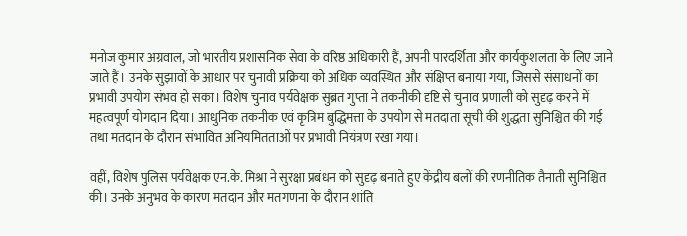मनोज कुमार अग्रवाल, जो भारतीय प्रशासनिक सेवा के वरिष्ठ अधिकारी हैं, अपनी पारदर्शिता और कार्यकुशलता के लिए जाने जाते हैं। उनके सुझावों के आधार पर चुनावी प्रक्रिया को अधिक व्यवस्थित और संक्षिप्त बनाया गया, जिससे संसाधनों का प्रभावी उपयोग संभव हो सका। विशेष चुनाव पर्यवेक्षक सुब्रत गुप्ता ने तकनीकी दृष्टि से चुनाव प्रणाली को सुदृढ़ करने में महत्वपूर्ण योगदान दिया। आधुनिक तकनीक एवं कृत्रिम बुद्धिमत्ता के उपयोग से मतदाता सूची की शुद्धता सुनिश्चित की गई तथा मतदान के दौरान संभावित अनियमितताओं पर प्रभावी नियंत्रण रखा गया।

वहीं, विशेष पुलिस पर्यवेक्षक एन.के. मिश्रा ने सुरक्षा प्रबंधन को सुदृढ़ बनाते हुए केंद्रीय बलों की रणनीतिक तैनाती सुनिश्चित की। उनके अनुभव के कारण मतदान और मतगणना के दौरान शांति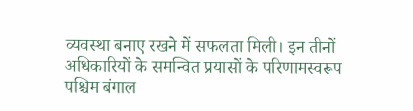व्यवस्था बनाए रखने में सफलता मिली। इन तीनों अधिकारियों के समन्वित प्रयासों के परिणामस्वरूप पश्चिम बंगाल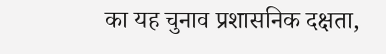का यह चुनाव प्रशासनिक दक्षता,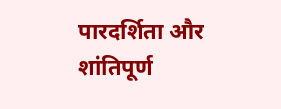पारदर्शिता और शांतिपूर्ण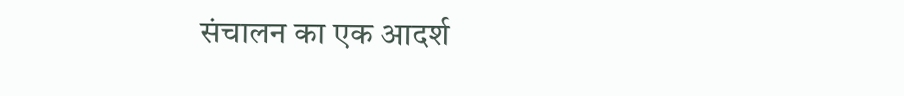संचालन का एक आदर्श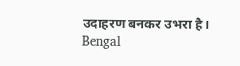उदाहरण बनकर उभरा है। Bengal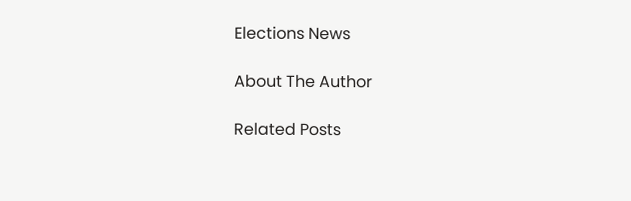Elections News

About The Author

Related Posts